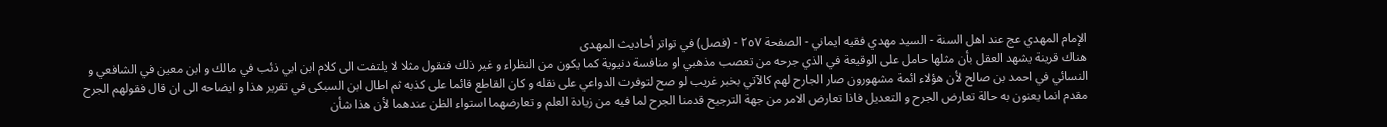الإمام المهدي عج عند اهل السنة - السيد مهدي فقيه ايماني - الصفحة ٢٥٧ - (فصل) في تواتر أحاديث المهدى
هناك قرينة يشهد العقل بأن مثلها حامل على الوقيعة في الذي جرحه من تعصب مذهبي او منافسة دنيوية كما يكون من النظراء و غير ذلك فنقول مثلا لا يلتفت الى كلام ابن ابي ذئب في مالك و ابن معين في الشافعي و النسائي في احمد بن صالح لأن هؤلاء ائمة مشهورون صار الجارح لهم كالآتي بخبر غريب لو صح لتوفرت الدواعي على نقله و كان القاطع قائما على كذبه ثم اطال ابن السبكى في تقرير هذا و ايضاحه الى ان قال فقولهم الجرح مقدم انما يعنون به حالة تعارض الجرح و التعديل فاذا تعارض الامر من جهة الترجيح قدمنا الجرح لما فيه من زيادة العلم و تعارضهما استواء الظن عندهما لأن هذا شأن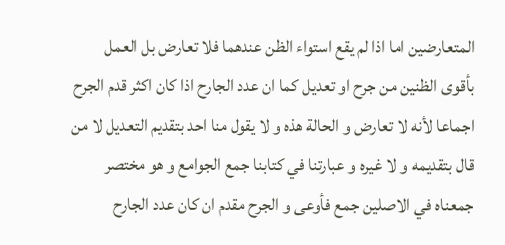المتعارضين اما اذا لم يقع استواء الظن عندهما فلا تعارض بل العمل بأقوى الظنين من جرح او تعديل كما ان عدد الجارح اذا كان اكثر قدم الجرح اجماعا لأنه لا تعارض و الحالة هذه و لا يقول منا احد بتقديم التعديل لا من قال بتقديمه و لا غيره و عبارتنا في كتابنا جمع الجوامع و هو مختصر جمعناه في الاصلين جمع فأوعى و الجرح مقدم ان كان عدد الجارح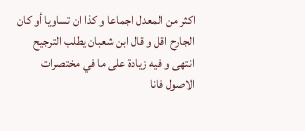اكثر من المعدل اجماعا و كذا ان تساويا أو كان الجارح اقل و قال ابن شعبان يطلب الترجيح انتهى و فيه زيادة على ما في مختصرات الاصول فانا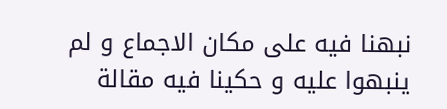نبهنا فيه على مكان الاجماع و لم ينبهوا عليه و حكينا فيه مقالة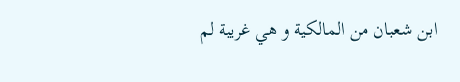ابن شعبان من المالكية و هي غريبة لم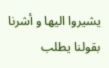يشيروا اليها و أشرنا بقولنا يطلب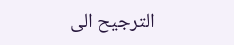الترجيح الى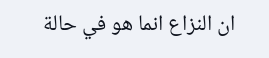ان النزاع انما هو في حالة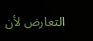التعارض لأن